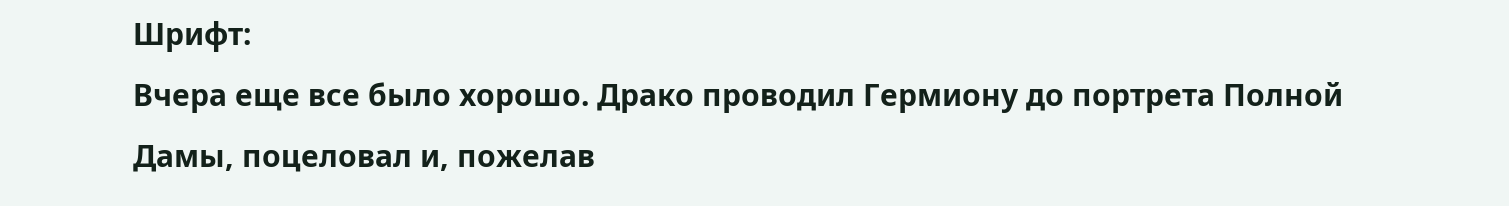Шрифт:
Вчера еще все было хорошо. Драко проводил Гермиону до портрета Полной Дамы, поцеловал и, пожелав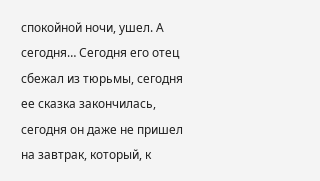спокойной ночи, ушел. А сегодня… Сегодня его отец сбежал из тюрьмы, сегодня ее сказка закончилась, сегодня он даже не пришел на завтрак, который, к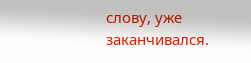слову, уже заканчивался.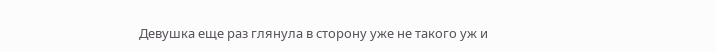Девушка еще раз глянула в сторону уже не такого уж и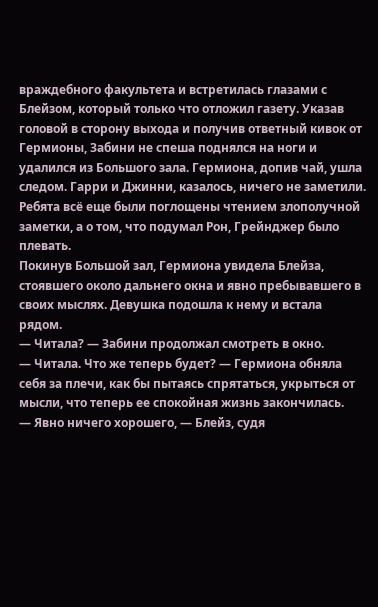враждебного факультета и встретилась глазами с Блейзом, который только что отложил газету. Указав головой в сторону выхода и получив ответный кивок от Гермионы, Забини не спеша поднялся на ноги и удалился из Большого зала. Гермиона, допив чай, ушла следом. Гарри и Джинни, казалось, ничего не заметили. Ребята всё еще были поглощены чтением злополучной заметки, а о том, что подумал Рон, Грейнджер было плевать.
Покинув Большой зал, Гермиона увидела Блейза, стоявшего около дальнего окна и явно пребывавшего в своих мыслях. Девушка подошла к нему и встала рядом.
— Читала? — Забини продолжал смотреть в окно.
— Читала. Что же теперь будет? — Гермиона обняла себя за плечи, как бы пытаясь спрятаться, укрыться от мысли, что теперь ее спокойная жизнь закончилась.
— Явно ничего хорошего, — Блейз, судя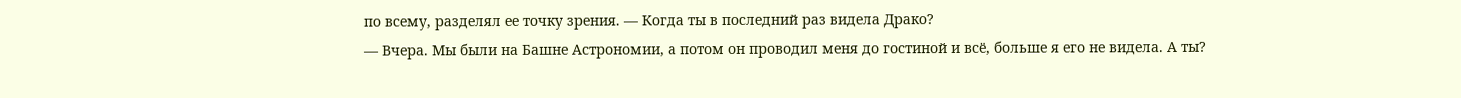по всему, разделял ее точку зрения. — Когда ты в последний раз видела Драко?
— Вчера. Мы были на Башне Астрономии, а потом он проводил меня до гостиной и всё, больше я его не видела. А ты?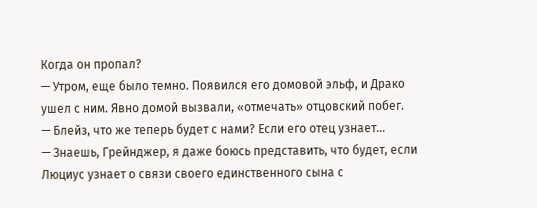Когда он пропал?
— Утром, еще было темно. Появился его домовой эльф, и Драко ушел с ним. Явно домой вызвали, «отмечать» отцовский побег.
— Блейз, что же теперь будет с нами? Если его отец узнает…
— Знаешь, Грейнджер, я даже боюсь представить, что будет, если Люциус узнает о связи своего единственного сына с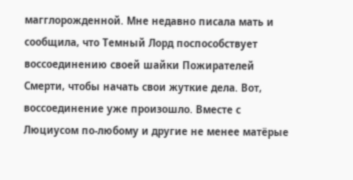магглорожденной. Мне недавно писала мать и сообщила, что Темный Лорд поспособствует воссоединению своей шайки Пожирателей Смерти, чтобы начать свои жуткие дела. Вот, воссоединение уже произошло. Вместе с Люциусом по-любому и другие не менее матёрые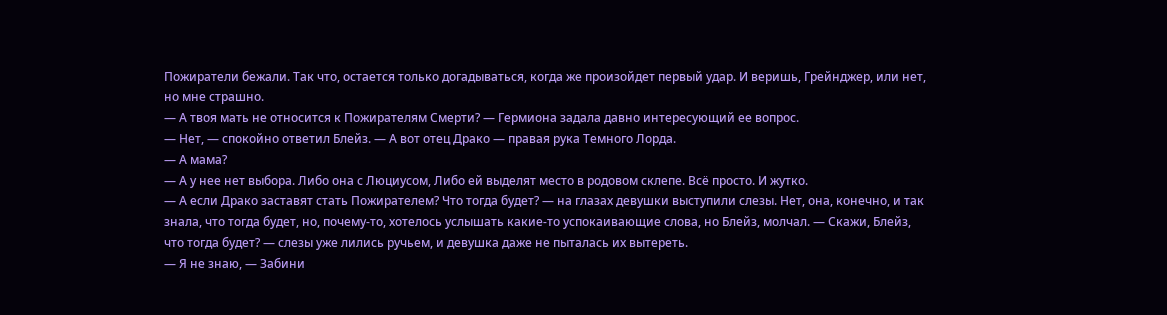Пожиратели бежали. Так что, остается только догадываться, когда же произойдет первый удар. И веришь, Грейнджер, или нет, но мне страшно.
— А твоя мать не относится к Пожирателям Смерти? — Гермиона задала давно интересующий ее вопрос.
— Нет, — спокойно ответил Блейз. — А вот отец Драко — правая рука Темного Лорда.
— А мама?
— А у нее нет выбора. Либо она с Люциусом, Либо ей выделят место в родовом склепе. Всё просто. И жутко.
— А если Драко заставят стать Пожирателем? Что тогда будет? — на глазах девушки выступили слезы. Нет, она, конечно, и так знала, что тогда будет, но, почему-то, хотелось услышать какие-то успокаивающие слова, но Блейз, молчал. — Скажи, Блейз, что тогда будет? — слезы уже лились ручьем, и девушка даже не пыталась их вытереть.
— Я не знаю, — Забини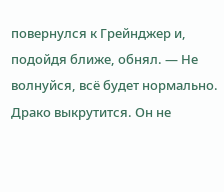повернулся к Грейнджер и, подойдя ближе, обнял. — Не волнуйся, всё будет нормально. Драко выкрутится. Он не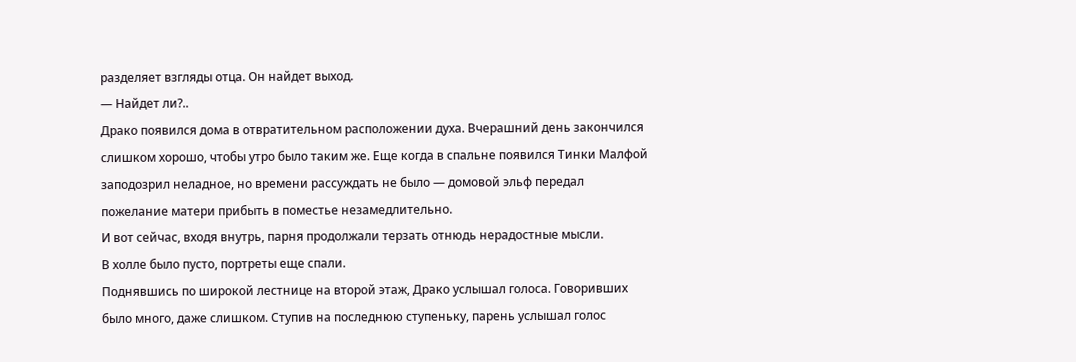разделяет взгляды отца. Он найдет выход.
— Найдет ли?..
Драко появился дома в отвратительном расположении духа. Вчерашний день закончился слишком хорошо, чтобы утро было таким же. Еще когда в спальне появился Тинки Малфой заподозрил неладное, но времени рассуждать не было — домовой эльф передал пожелание матери прибыть в поместье незамедлительно.
И вот сейчас, входя внутрь, парня продолжали терзать отнюдь нерадостные мысли.
В холле было пусто, портреты еще спали.
Поднявшись по широкой лестнице на второй этаж, Драко услышал голоса. Говоривших было много, даже слишком. Ступив на последнюю ступеньку, парень услышал голос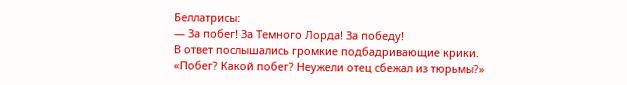Беллатрисы:
— За побег! За Темного Лорда! За победу!
В ответ послышались громкие подбадривающие крики.
«Побег? Какой побег? Неужели отец сбежал из тюрьмы?»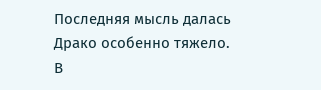Последняя мысль далась Драко особенно тяжело. В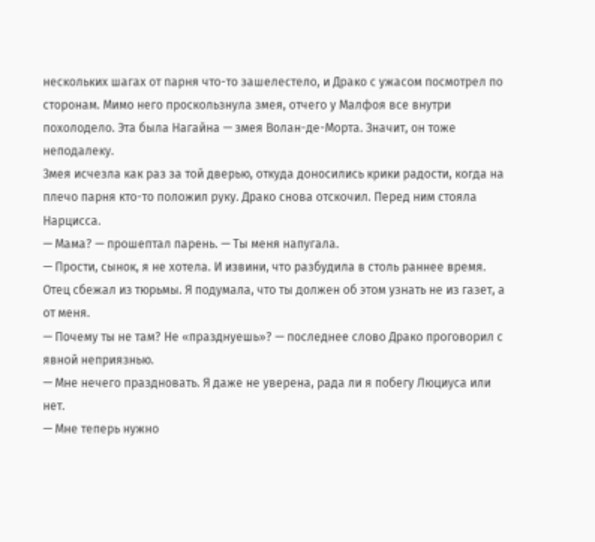нескольких шагах от парня что-то зашелестело, и Драко с ужасом посмотрел по сторонам. Мимо него проскользнула змея, отчего у Малфоя все внутри похолодело. Эта была Нагайна — змея Волан-де-Морта. Значит, он тоже неподалеку.
Змея исчезла как раз за той дверью, откуда доносились крики радости, когда на плечо парня кто-то положил руку. Драко снова отскочил. Перед ним стояла Нарцисса.
— Мама? — прошептал парень. — Ты меня напугала.
— Прости, сынок, я не хотела. И извини, что разбудила в столь раннее время. Отец сбежал из тюрьмы. Я подумала, что ты должен об этом узнать не из газет, а от меня.
— Почему ты не там? Не «празднуешь»? — последнее слово Драко проговорил с явной неприязнью.
— Мне нечего праздновать. Я даже не уверена, рада ли я побегу Люциуса или нет.
— Мне теперь нужно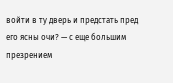войти в ту дверь и предстать пред его ясны очи? — с еще большим презрением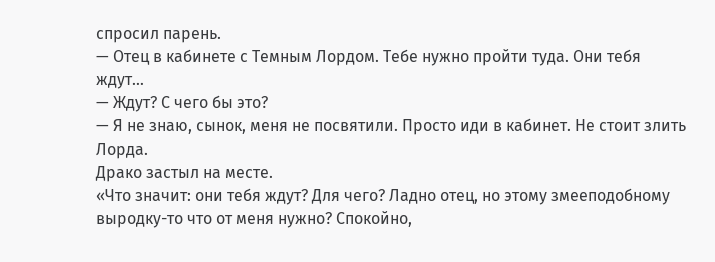спросил парень.
— Отец в кабинете с Темным Лордом. Тебе нужно пройти туда. Они тебя ждут…
— Ждут? С чего бы это?
— Я не знаю, сынок, меня не посвятили. Просто иди в кабинет. Не стоит злить Лорда.
Драко застыл на месте.
«Что значит: они тебя ждут? Для чего? Ладно отец, но этому змееподобному выродку-то что от меня нужно? Спокойно,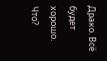Драко. Всё будет хорошо. Что?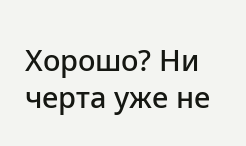Хорошо? Ни черта уже не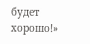будет хорошо!»